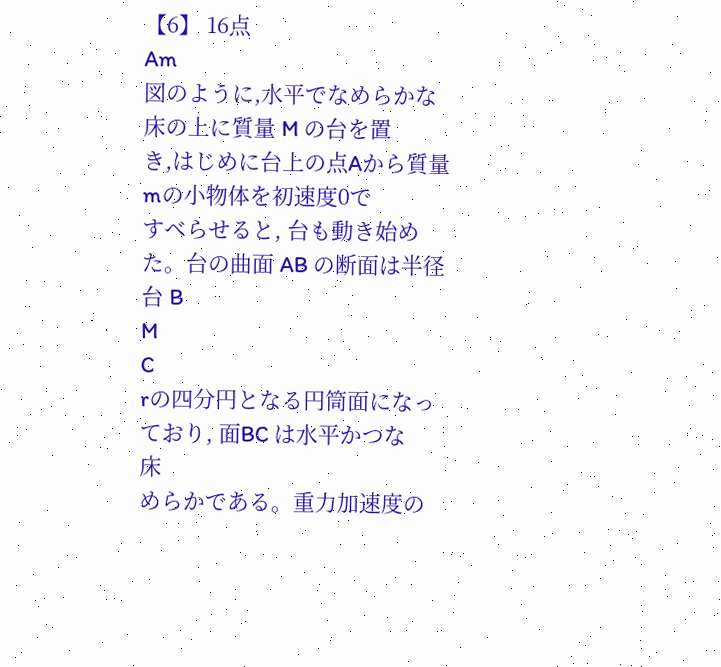【6】 16点
Am
図のように,水平でなめらかな床の上に質量 M の台を置
き,はじめに台上の点Aから質量 mの小物体を初速度0で
すべらせると, 台も動き始めた。台の曲面 AB の断面は半径
台 B
M
C
rの四分円となる円筒面になっており, 面BC は水平かつな
床
めらかである。重力加速度の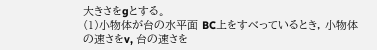大きさをgとする。
(1)小物体が台の水平面 BC上をすべっているとき, 小物体の速さをv, 台の速さを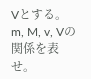Vとする。
m, M, v, Vの関係を表せ。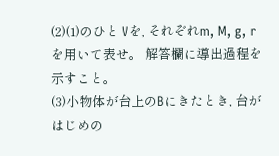(2)(1)のひと Vを, それぞれm, M, g, rを用いて表せ。 解答欄に導出過程を示すこと。
(3)小物体が台上のBにきたとき, 台がはじめの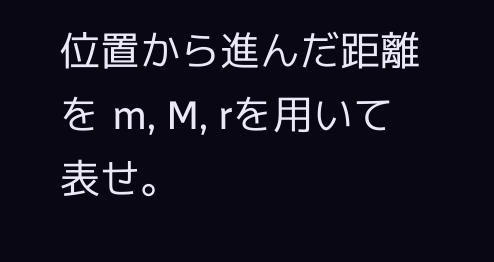位置から進んだ距離を m, M, rを用いて表せ。